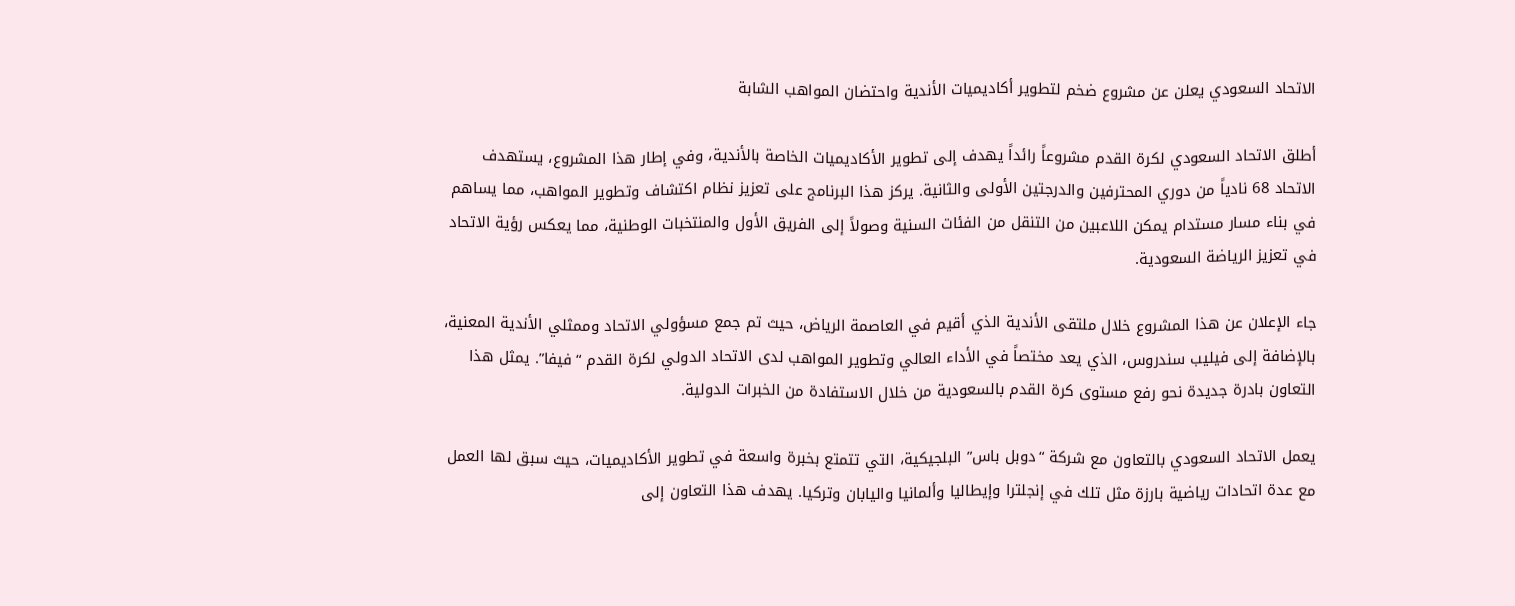الاتحاد السعودي يعلن عن مشروع ضخم لتطوير أكاديميات الأندية واحتضان المواهب الشابة

أطلق الاتحاد السعودي لكرة القدم مشروعاً رائداً يهدف إلى تطوير الأكاديميات الخاصة بالأندية، وفي إطار هذا المشروع، يستهدف الاتحاد 68 نادياً من دوري المحترفين والدرجتين الأولى والثانية. يركز هذا البرنامج على تعزيز نظام اكتشاف وتطوير المواهب، مما يساهم في بناء مسار مستدام يمكن اللاعبين من التنقل من الفئات السنية وصولاً إلى الفريق الأول والمنتخبات الوطنية، مما يعكس رؤية الاتحاد في تعزيز الرياضة السعودية.

جاء الإعلان عن هذا المشروع خلال ملتقى الأندية الذي أقيم في العاصمة الرياض، حيث تم جمع مسؤولي الاتحاد وممثلي الأندية المعنية، بالإضافة إلى فيليب سندروس، الذي يعد مختصاً في الأداء العالي وتطوير المواهب لدى الاتحاد الدولي لكرة القدم “فيفا”. يمثل هذا التعاون بادرة جديدة نحو رفع مستوى كرة القدم بالسعودية من خلال الاستفادة من الخبرات الدولية.

يعمل الاتحاد السعودي بالتعاون مع شركة “دوبل باس” البلجيكية، التي تتمتع بخبرة واسعة في تطوير الأكاديميات، حيث سبق لها العمل مع عدة اتحادات رياضية بارزة مثل تلك في إنجلترا وإيطاليا وألمانيا واليابان وتركيا. يهدف هذا التعاون إلى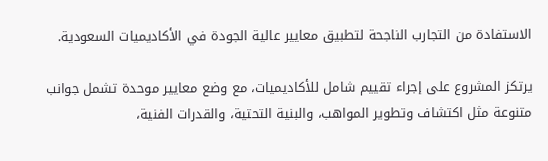الاستفادة من التجارب الناجحة لتطبيق معايير عالية الجودة في الأكاديميات السعودية.

يرتكز المشروع على إجراء تقييم شامل للأكاديميات، مع وضع معايير موحدة تشمل جوانب متنوعة مثل اكتشاف وتطوير المواهب، والبنية التحتية، والقدرات الفنية،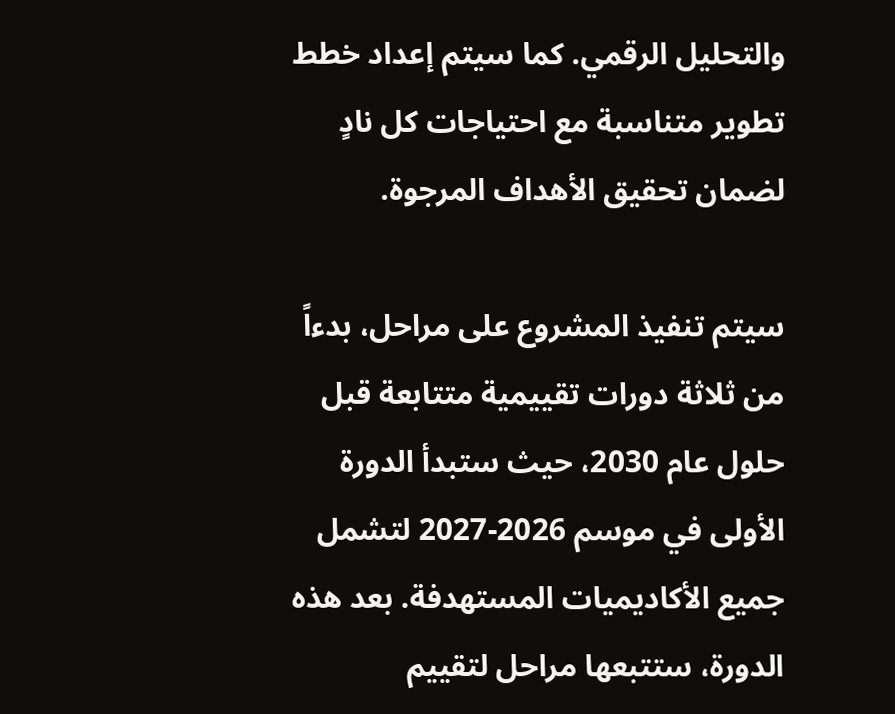والتحليل الرقمي. كما سيتم إعداد خطط تطوير متناسبة مع احتياجات كل نادٍ لضمان تحقيق الأهداف المرجوة.

سيتم تنفيذ المشروع على مراحل، بدءاً من ثلاثة دورات تقييمية متتابعة قبل حلول عام 2030، حيث ستبدأ الدورة الأولى في موسم 2026-2027 لتشمل جميع الأكاديميات المستهدفة. بعد هذه الدورة، ستتبعها مراحل لتقييم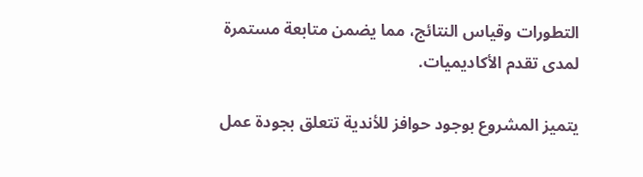التطورات وقياس النتائج، مما يضمن متابعة مستمرة لمدى تقدم الأكاديميات.

يتميز المشروع بوجود حوافز للأندية تتعلق بجودة عمل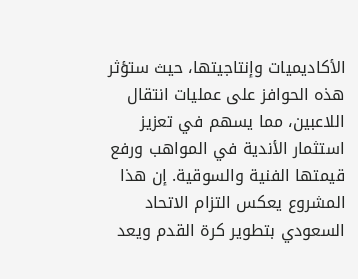الأكاديميات وإنتاجيتها، حيث ستؤثر هذه الحوافز على عمليات انتقال اللاعبين، مما يسهم في تعزيز استثمار الأندية في المواهب ورفع قيمتها الفنية والسوقية. إن هذا المشروع يعكس التزام الاتحاد السعودي بتطوير كرة القدم ويعد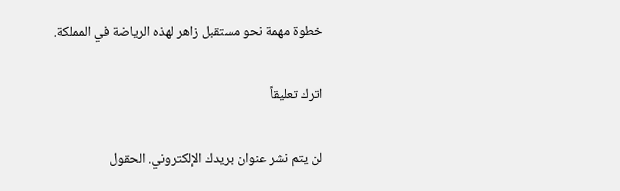خطوة مهمة نحو مستقبل زاهر لهذه الرياضة في المملكة.

اترك تعليقاً

لن يتم نشر عنوان بريدك الإلكتروني. الحقول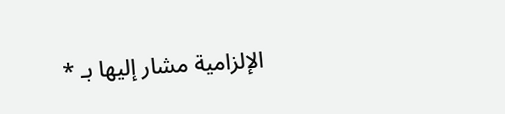الإلزامية مشار إليها بـ *